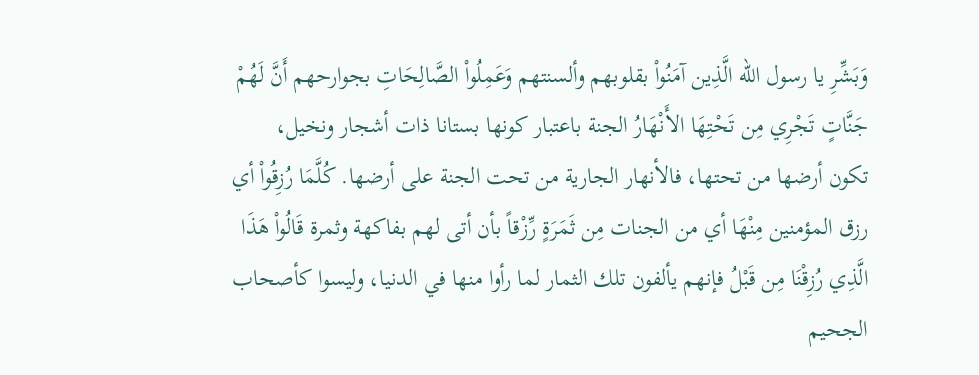وَبَشِّرِ يا رسول الله الَّذِين آمَنُواْ بقلوبهم وألسنتهم وَعَمِلُواْ الصَّالِحَاتِ بجوارحهم أَنَّ لَهُمْ جَنَّاتٍ تَجْرِي مِن تَحْتِهَا الأَنْهَارُ الجنة باعتبار كونها بستانا ذات أشجار ونخيل، تكون أرضها من تحتها، فالأنهار الجارية من تحت الجنة على أرضها. كُلَّمَا رُزِقُواْ أي رزق المؤمنين مِنْهَا أي من الجنات مِن ثَمَرَةٍ رِّزْقاً بأن أتى لهم بفاكهة وثمرة قَالُواْ هَذَا الَّذِي رُزِقْنَا مِن قَبْلُ فإنهم يألفون تلك الثمار لما رأوا منها في الدنيا، وليسوا كأصحاب الجحيم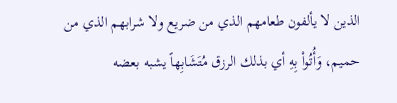الذين لا يألفون طعامهم الذي من ضريع ولا شرابهم الذي من حميم، وَأُتُواْ بِهِ أي بذلك الرزق مُتَشَابِهاً يشبه بعضه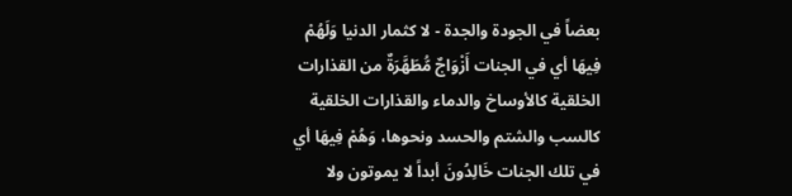بعضاً في الجودة والجدة - لا كثمار الدنيا وَلَهُمْ فِيهَا أي في الجنات أَزْوَاجٌ مُّطَهَّرَةٌ من القذارات الخلقية كالأوساخ والدماء والقذارات الخلقية كالسب والشتم والحسد ونحوها، وَهُمْ فِيهَا أي في تلك الجنات خَالِدُونَ أبداً لا يموتون ولا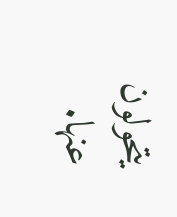يتحولون عنها.